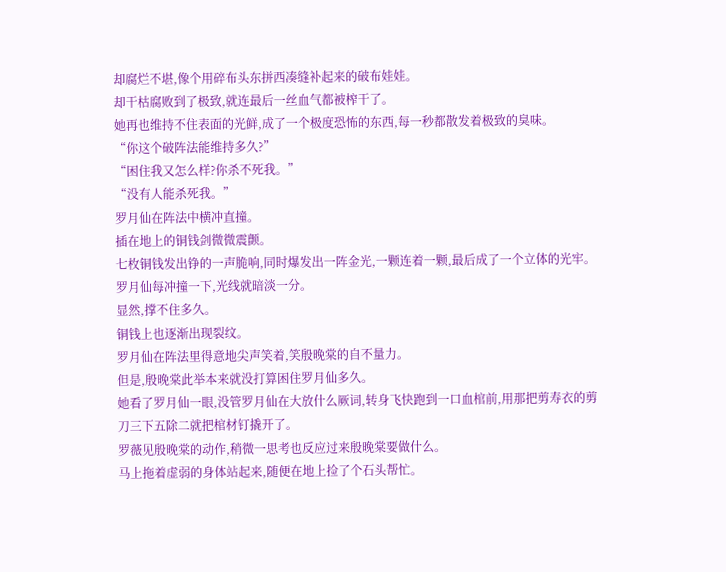却腐烂不堪,像个用碎布头东拼西凑缝补起来的破布娃娃。
却干枯腐败到了极致,就连最后一丝血气都被榨干了。
她再也维持不住表面的光鲜,成了一个极度恐怖的东西,每一秒都散发着极致的臭味。
“你这个破阵法能维持多久?”
“困住我又怎么样?你杀不死我。”
“没有人能杀死我。”
罗月仙在阵法中横冲直撞。
插在地上的铜钱剑微微震颤。
七枚铜钱发出铮的一声脆响,同时爆发出一阵金光,一颗连着一颗,最后成了一个立体的光牢。
罗月仙每冲撞一下,光线就暗淡一分。
显然,撑不住多久。
铜钱上也逐渐出现裂纹。
罗月仙在阵法里得意地尖声笑着,笑殷晚棠的自不量力。
但是,殷晚棠此举本来就没打算困住罗月仙多久。
她看了罗月仙一眼,没管罗月仙在大放什么厥词,转身飞快跑到一口血棺前,用那把剪寿衣的剪刀三下五除二就把棺材钉撬开了。
罗薇见殷晚棠的动作,稍微一思考也反应过来殷晚棠要做什么。
马上拖着虚弱的身体站起来,随便在地上捡了个石头帮忙。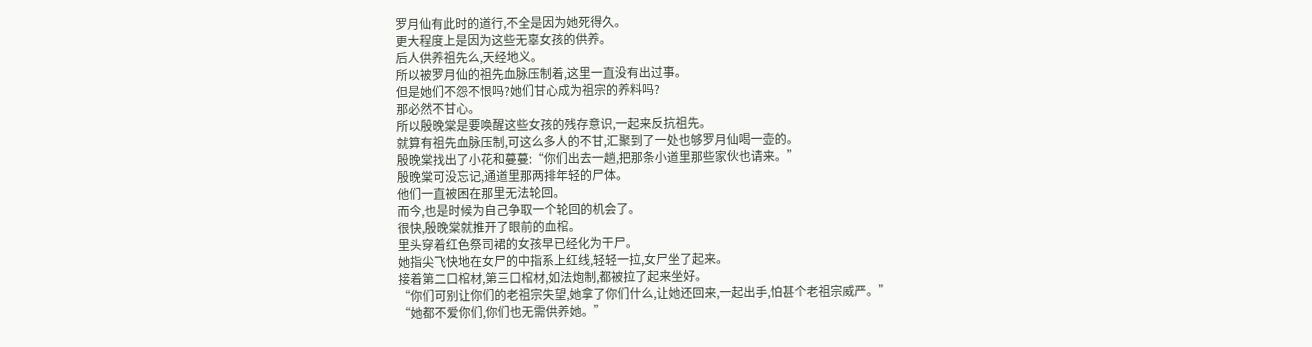罗月仙有此时的道行,不全是因为她死得久。
更大程度上是因为这些无辜女孩的供养。
后人供养祖先么,天经地义。
所以被罗月仙的祖先血脉压制着,这里一直没有出过事。
但是她们不怨不恨吗?她们甘心成为祖宗的养料吗?
那必然不甘心。
所以殷晚棠是要唤醒这些女孩的残存意识,一起来反抗祖先。
就算有祖先血脉压制,可这么多人的不甘,汇聚到了一处也够罗月仙喝一壶的。
殷晚棠找出了小花和蔓蔓:“你们出去一趟,把那条小道里那些家伙也请来。”
殷晚棠可没忘记,通道里那两排年轻的尸体。
他们一直被困在那里无法轮回。
而今,也是时候为自己争取一个轮回的机会了。
很快,殷晚棠就推开了眼前的血棺。
里头穿着红色祭司裙的女孩早已经化为干尸。
她指尖飞快地在女尸的中指系上红线,轻轻一拉,女尸坐了起来。
接着第二口棺材,第三口棺材,如法炮制,都被拉了起来坐好。
“你们可别让你们的老祖宗失望,她拿了你们什么,让她还回来,一起出手,怕甚个老祖宗威严。”
“她都不爱你们,你们也无需供养她。”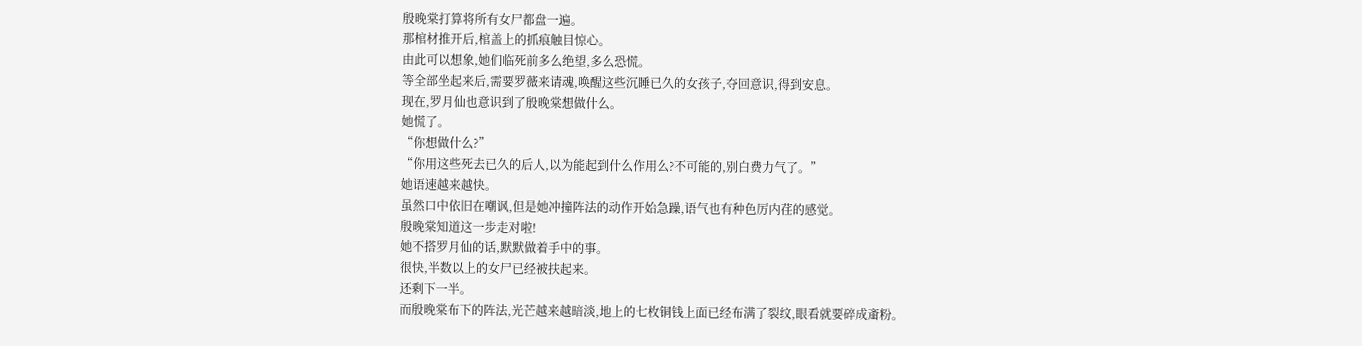殷晚棠打算将所有女尸都盘一遍。
那棺材推开后,棺盖上的抓痕触目惊心。
由此可以想象,她们临死前多么绝望,多么恐慌。
等全部坐起来后,需要罗薇来请魂,唤醒这些沉睡已久的女孩子,夺回意识,得到安息。
现在,罗月仙也意识到了殷晚棠想做什么。
她慌了。
“你想做什么?”
“你用这些死去已久的后人,以为能起到什么作用么?不可能的,别白费力气了。”
她语速越来越快。
虽然口中依旧在嘲讽,但是她冲撞阵法的动作开始急躁,语气也有种色厉内荏的感觉。
殷晚棠知道这一步走对啦!
她不搭罗月仙的话,默默做着手中的事。
很快,半数以上的女尸已经被扶起来。
还剩下一半。
而殷晚棠布下的阵法,光芒越来越暗淡,地上的七枚铜钱上面已经布满了裂纹,眼看就要碎成齑粉。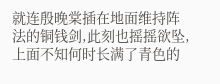就连殷晚棠插在地面维持阵法的铜钱剑,此刻也摇摇欲坠,上面不知何时长满了青色的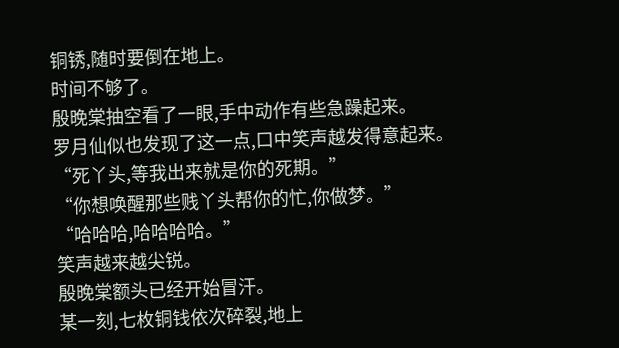铜锈,随时要倒在地上。
时间不够了。
殷晚棠抽空看了一眼,手中动作有些急躁起来。
罗月仙似也发现了这一点,口中笑声越发得意起来。
“死丫头,等我出来就是你的死期。”
“你想唤醒那些贱丫头帮你的忙,你做梦。”
“哈哈哈,哈哈哈哈。”
笑声越来越尖锐。
殷晚棠额头已经开始冒汗。
某一刻,七枚铜钱依次碎裂,地上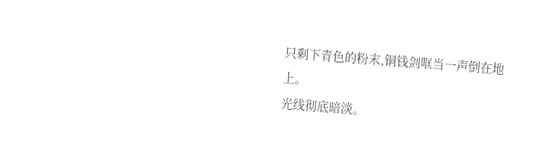只剩下青色的粉末,铜钱剑哐当一声倒在地上。
光线彻底暗淡。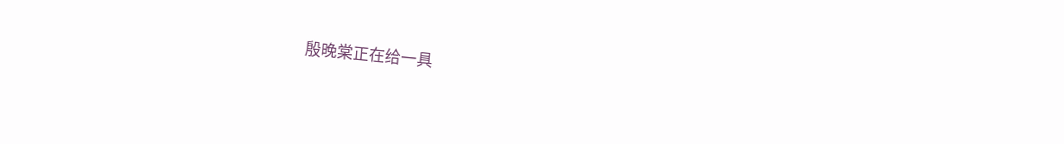殷晚棠正在给一具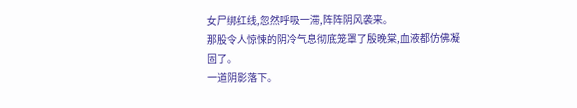女尸绑红线,忽然呼吸一滞,阵阵阴风袭来。
那股令人惊悚的阴冷气息彻底笼罩了殷晚棠,血液都仿佛凝固了。
一道阴影落下。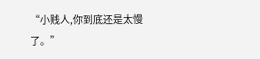“小贱人,你到底还是太慢了。”